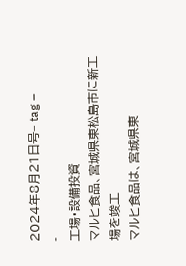2024年8月21日号– tag –
-
工場・設備投資
マルヒ食品、宮城県東松島市に新工場を竣工
マルヒ食品は、宮城県東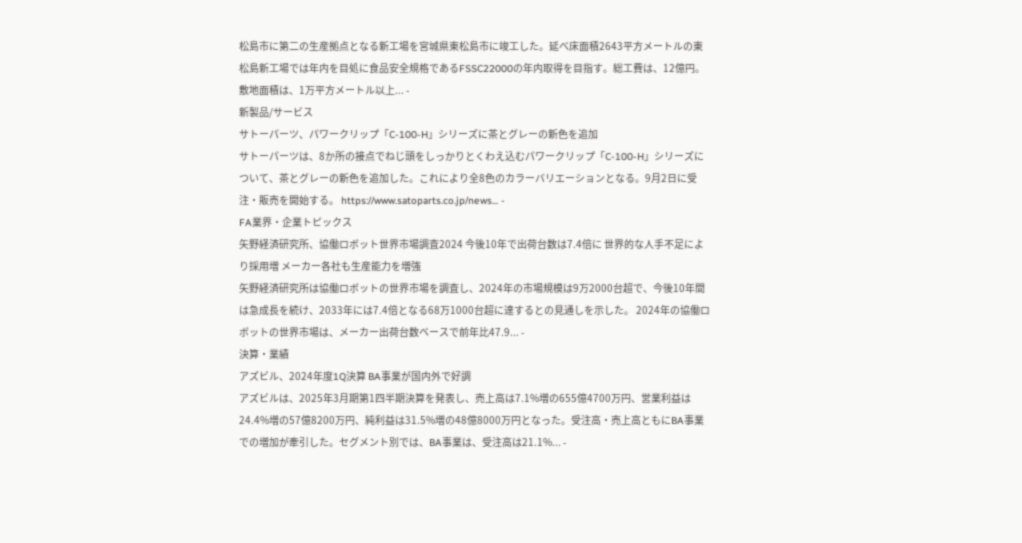松島市に第二の生産拠点となる新工場を宮城県東松島市に竣工した。延べ床面積2643平方メートルの東松島新工場では年内を目処に食品安全規格であるFSSC22000の年内取得を目指す。総工費は、12億円。敷地面積は、1万平方メートル以上... -
新製品/サービス
サトーパーツ、パワークリップ「C-100-H」シリーズに茶とグレーの新色を追加
サトーパーツは、8か所の接点でねじ頭をしっかりとくわえ込むパワークリップ「C-100-H」シリーズについて、茶とグレーの新色を追加した。これにより全8色のカラーバリエーションとなる。9月2日に受注・販売を開始する。 https://www.satoparts.co.jp/news... -
FA業界・企業トピックス
矢野経済研究所、協働ロボット世界市場調査2024 今後10年で出荷台数は7.4倍に 世界的な人手不足により採用増 メーカー各社も生産能力を増強
矢野経済研究所は協働ロボットの世界市場を調査し、2024年の市場規模は9万2000台超で、今後10年間は急成長を続け、2033年には7.4倍となる68万1000台超に達するとの見通しを示した。 2024年の協働ロボットの世界市場は、メーカー出荷台数ベースで前年比47.9... -
決算・業績
アズビル、2024年度1Q決算 BA事業が国内外で好調
アズビルは、2025年3月期第1四半期決算を発表し、売上高は7.1%増の655億4700万円、営業利益は24.4%増の57億8200万円、純利益は31.5%増の48億8000万円となった。受注高・売上高ともにBA事業での増加が牽引した。セグメント別では、BA事業は、受注高は21.1%... -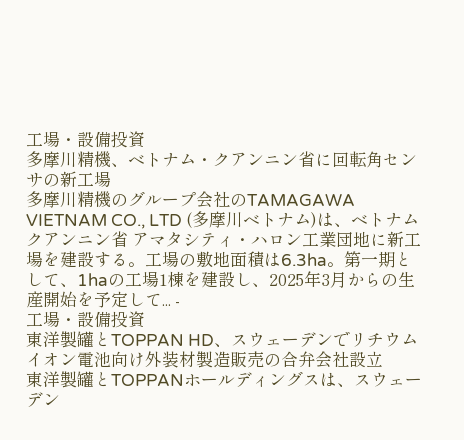工場・設備投資
多摩川精機、ベトナム・クアンニン省に回転角センサの新工場
多摩川精機のグループ会社のTAMAGAWA VIETNAM CO., LTD (多摩川ベトナム)は、ベトナム クアンニン省 アマタシティ・ハロン工業団地に新工場を建設する。工場の敷地面積は6.3ha。第一期として、1haの工場1棟を建設し、2025年3月からの生産開始を予定して... -
工場・設備投資
東洋製罐とTOPPAN HD、スウェーデンでリチウムイオン電池向け外装材製造販売の合弁会社設立
東洋製罐とTOPPANホールディングスは、スウェーデン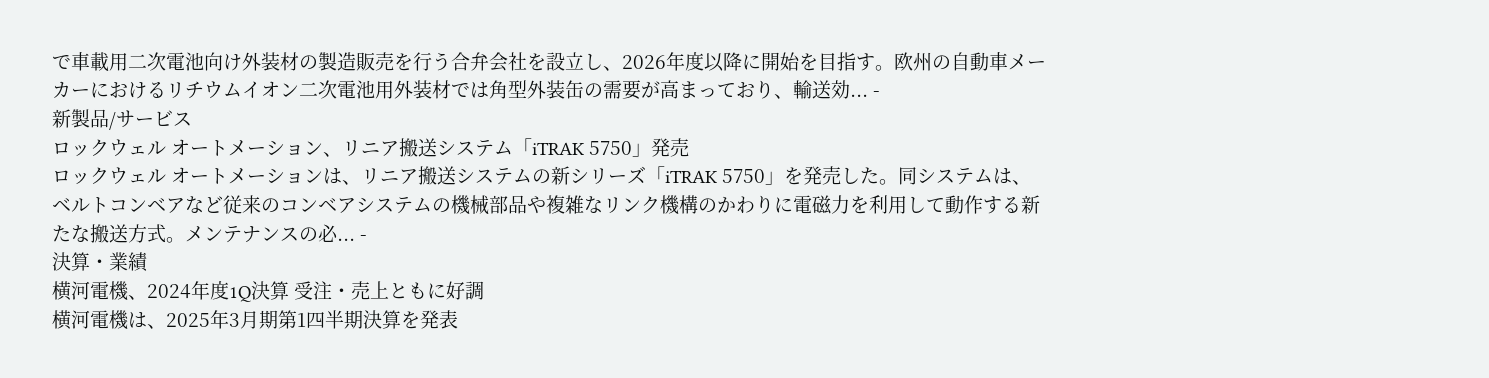で車載用二次電池向け外装材の製造販売を行う合弁会社を設立し、2026年度以降に開始を目指す。欧州の自動車メーカーにおけるリチウムイオン二次電池用外装材では角型外装缶の需要が高まっており、輸送効... -
新製品/サービス
ロックウェル オートメーション、リニア搬送システム「iTRAK 5750」発売
ロックウェル オートメーションは、リニア搬送システムの新シリーズ「iTRAK 5750」を発売した。同システムは、ベルトコンベアなど従来のコンベアシステムの機械部品や複雑なリンク機構のかわりに電磁力を利用して動作する新たな搬送方式。メンテナンスの必... -
決算・業績
横河電機、2024年度1Q決算 受注・売上ともに好調
横河電機は、2025年3月期第1四半期決算を発表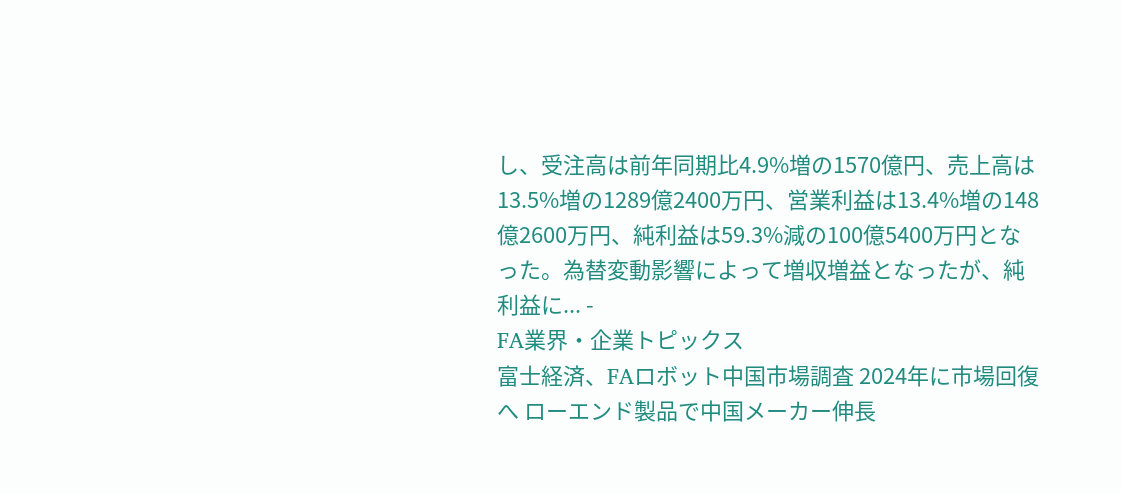し、受注高は前年同期比4.9%増の1570億円、売上高は13.5%増の1289億2400万円、営業利益は13.4%増の148億2600万円、純利益は59.3%減の100億5400万円となった。為替変動影響によって増収増益となったが、純利益に... -
FA業界・企業トピックス
富士経済、FAロボット中国市場調査 2024年に市場回復へ ローエンド製品で中国メーカー伸長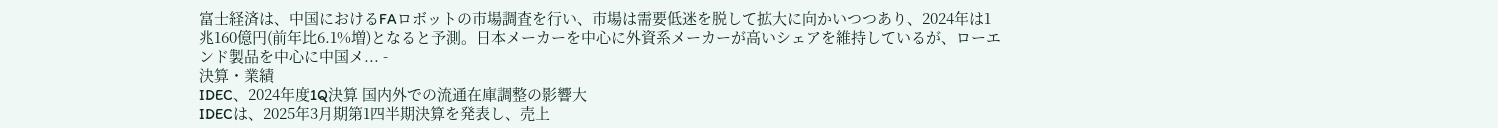富士経済は、中国におけるFAロボットの市場調査を行い、市場は需要低迷を脱して拡大に向かいつつあり、2024年は1兆160億円(前年比6.1%増)となると予測。日本メーカーを中心に外資系メーカーが高いシェアを維持しているが、ローエンド製品を中心に中国メ... -
決算・業績
IDEC、2024年度1Q決算 国内外での流通在庫調整の影響大
IDECは、2025年3月期第1四半期決算を発表し、売上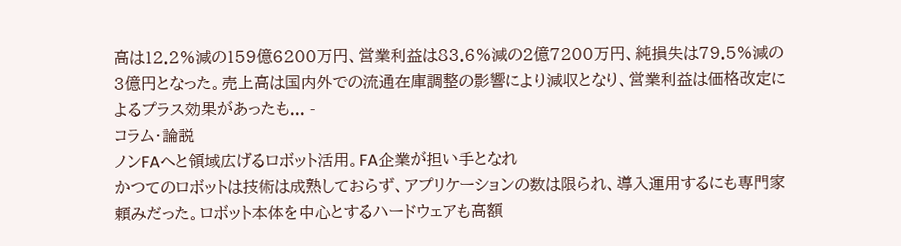高は12.2%減の159億6200万円、営業利益は83.6%減の2億7200万円、純損失は79.5%減の3億円となった。売上高は国内外での流通在庫調整の影響により減収となり、営業利益は価格改定によるプラス効果があったも... -
コラム・論説
ノンFAへと領域広げるロボット活用。FA企業が担い手となれ
かつてのロボットは技術は成熟しておらず、アプリケーションの数は限られ、導入運用するにも専門家頼みだった。ロボット本体を中心とするハードウェアも高額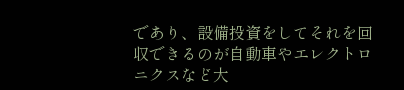であり、設備投資をしてそれを回収できるのが自動車やエレクトロニクスなど大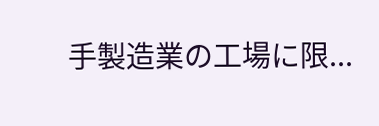手製造業の工場に限...